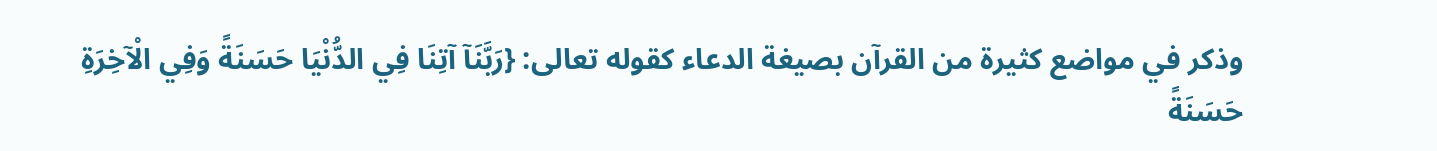وذكر في مواضع كثيرة من القرآن بصيغة الدعاء كقوله تعالى: {رَبَّنَآ آتِنَا فِي الدُّنْيَا حَسَنَةً وَفِي الْآخِرَةِ حَسَنَةً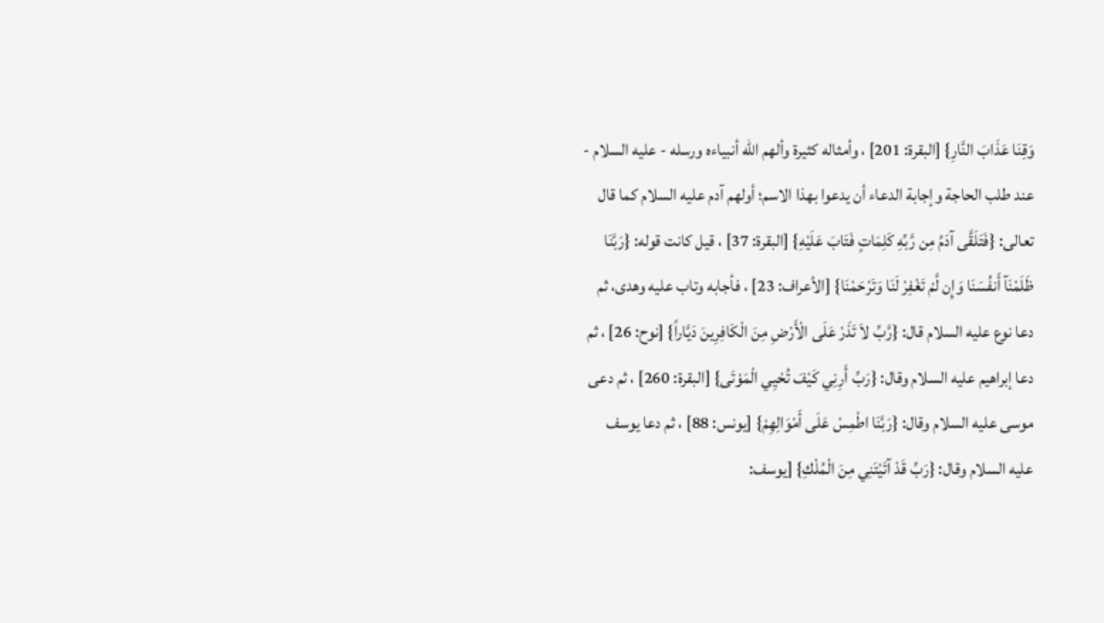وَقِنَا عَذَابَ النَّارِ} [البقرة: 201] ، وأمثاله كثيرة وألهم الله أنبياءه ورسله - عليه السلام - عند طلب الحاجة وإجابة الدعاء أن يدعوا بهذا الاسم؛ أولهم آدم عليه السلام كما قال تعالى: {فَتَلَقَّى آدَمُ مِن رَّبِّهِ كَلِمَاتٍ فَتَابَ عَلَيْهِ} [البقرة: 37] ، قيل كانت قوله: {رَبَّنَا ظَلَمْنَآ أَنفُسَنَا وَإِن لَّمْ تَغْفِرْ لَنَا وَتَرْحَمْنَا} [الأعراف: 23] ، فأجابه وتاب عليه وهدى، ثم دعا نوع عليه السلام قال: {رَّبِّ لاَ تَذَرْ عَلَى الْأَرْضِ مِنَ الْكَافِرِينَ دَيَّاراً} [نوح: 26] ، ثم دعا إبراهيم عليه السلام وقال: {رَبِّ أَرِنِي كَيْفَ تُحْيِي الْمَوْتَى} [البقرة: 260] ، ثم دعى موسى عليه السلام وقال: {رَبَّنَا اطْمِسْ عَلَى أَمْوَالِهِمْ} [يونس: 88] ، ثم دعا يوسف عليه السلام وقال: {رَبِّ قَدْ آتَيْتَنِي مِنَ الْمُلْكِ} [يوسف: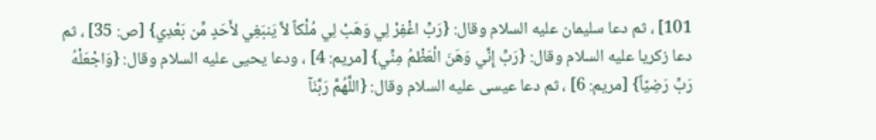101] ، ثم دعا سليمان عليه السلام وقال: {رَبِّ اغْفِرْ لِي وَهَبْ لِي مُلْكاً لاَّ يَنبَغِي لأَحَدٍ مِّن بَعْدِي} [ص: 35] ، ثم دعا زكريا عليه السلام وقال: {رَبِّ إِنَّي وَهَنَ الْعَظْمُ مِنِّي} [مريم: 4] ، ودعا يحيى عليه السلام وقال: {وَاجْعَلْهُ رَبِّ رَضِيّاً} [مريم: 6] ، ثم دعا عيسى عليه السلام وقال: {اللَّهُمَّ رَبَّنَآ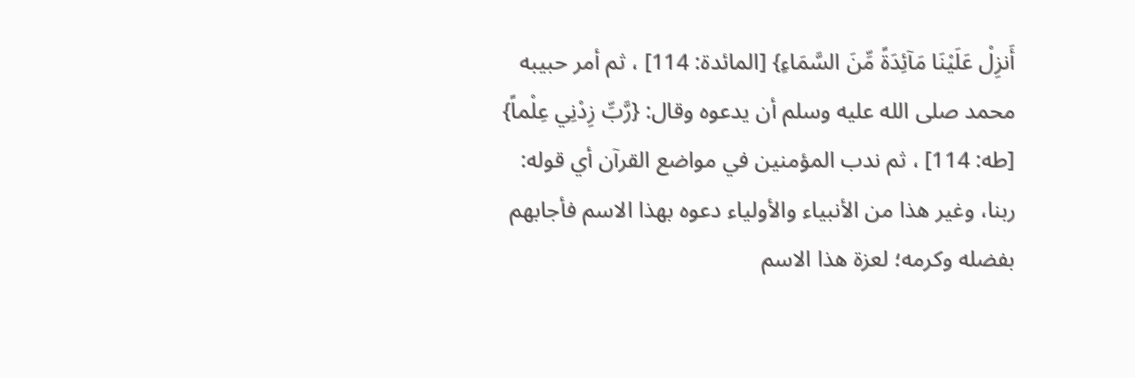أَنزِلْ عَلَيْنَا مَآئِدَةً مِّنَ السَّمَاءِ} [المائدة: 114] ، ثم أمر حبيبه محمد صلى الله عليه وسلم أن يدعوه وقال: {رَّبِّ زِدْنِي عِلْماً} [طه: 114] ، ثم ندب المؤمنين في مواضع القرآن أي قوله: ربنا، وغير هذا من الأنبياء والأولياء دعوه بهذا الاسم فأجابهم بفضله وكرمه؛ لعزة هذا الاسم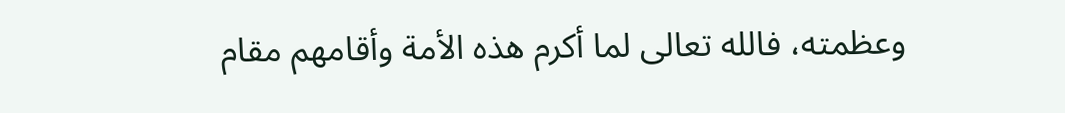وعظمته، فالله تعالى لما أكرم هذه الأمة وأقامهم مقام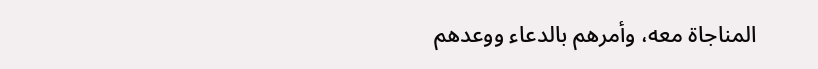المناجاة معه، وأمرهم بالدعاء ووعدهم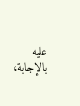عليه بالإجابة،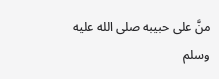منَّ على حبيبه صلى الله عليه وسلم